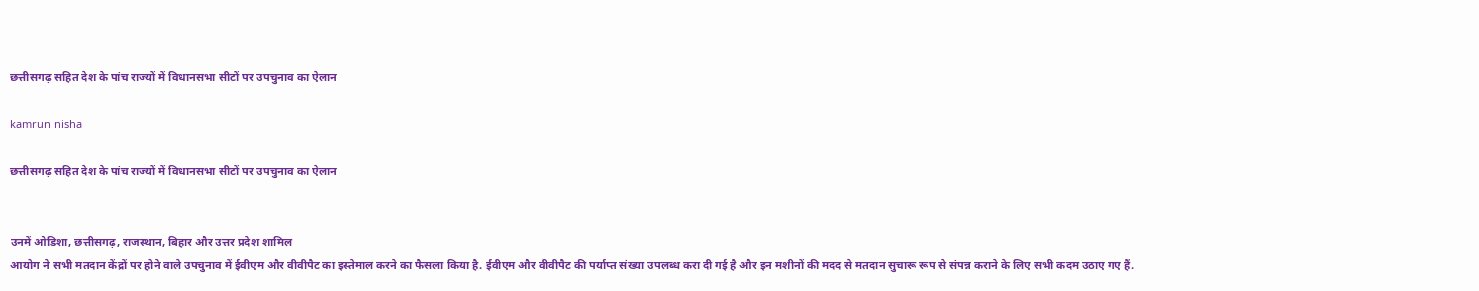छत्तीसगढ़ सहित देश के पांच राज्यों में विधानसभा सीटों पर उपचुनाव का ऐलान

kamrun nisha

छत्तीसगढ़ सहित देश के पांच राज्यों में विधानसभा सीटों पर उपचुनाव का ऐलान


उनमें ओडिशा, छत्तीसगढ़, राजस्थान, बिहार और उत्तर प्रदेश शामिल
आयोग ने सभी मतदान केंद्रों पर होने वाले उपचुनाव में ईवीएम और वीवीपैट का इस्तेमाल करने का फैसला किया है. ईवीएम और वीवीपैट की पर्याप्त संख्या उपलब्ध करा दी गई है और इन मशीनों की मदद से मतदान सुचारू रूप से संपन्न कराने के लिए सभी कदम उठाए गए हैं.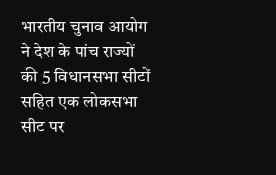भारतीय चुनाव आयोग ने देश के पांच राज्यों की 5 विधानसभा सीटों सहित एक लोकसभा सीट पर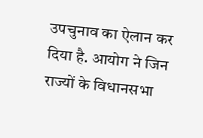उपचुनाव का ऐलान कर दिया है. आयोग ने जिन राज्यों के विधानसभा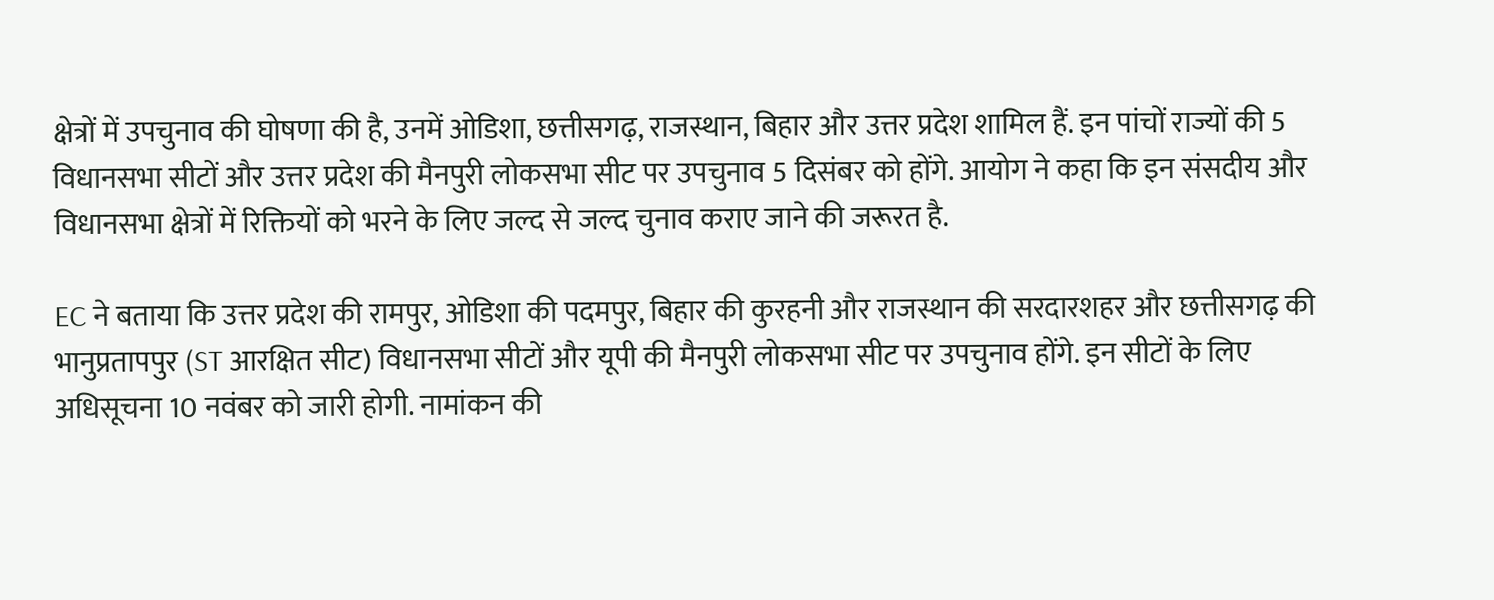क्षेत्रों में उपचुनाव की घोषणा की है, उनमें ओडिशा, छत्तीसगढ़, राजस्थान, बिहार और उत्तर प्रदेश शामिल हैं. इन पांचों राज्यों की 5 विधानसभा सीटों और उत्तर प्रदेश की मैनपुरी लोकसभा सीट पर उपचुनाव 5 दिसंबर को होंगे. आयोग ने कहा कि इन संसदीय और विधानसभा क्षेत्रों में रिक्तियों को भरने के लिए जल्द से जल्द चुनाव कराए जाने की जरूरत है.

EC ने बताया कि उत्तर प्रदेश की रामपुर, ओडिशा की पदमपुर, बिहार की कुरहनी और राजस्थान की सरदारशहर और छत्तीसगढ़ की भानुप्रतापपुर (ST आरक्षित सीट) विधानसभा सीटों और यूपी की मैनपुरी लोकसभा सीट पर उपचुनाव होंगे. इन सीटों के लिए अधिसूचना 10 नवंबर को जारी होगी. नामांकन की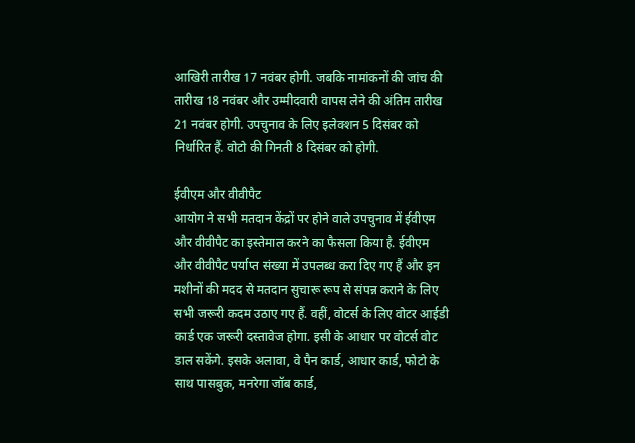आखिरी तारीख 17 नवंबर होगी. जबकि नामांकनों की जांच की तारीख 18 नवंबर और उम्मीदवारी वापस लेने की अंतिम तारीख 21 नवंबर होगी. उपचुनाव के लिए इलेक्शन 5 दिसंबर को निर्धारित हैं. वोटो की गिनती 8 दिसंबर को होगी.

ईवीएम और वीवीपैट
आयोग ने सभी मतदान केंद्रों पर होने वाले उपचुनाव में ईवीएम और वीवीपैट का इस्तेमाल करने का फैसला किया है. ईवीएम और वीवीपैट पर्याप्त संख्या में उपलब्ध करा दिए गए हैं और इन मशीनों की मदद से मतदान सुचारू रूप से संपन्न कराने के लिए सभी जरूरी कदम उठाए गए हैं. वहीं, वोटर्स के लिए वोटर आईडी कार्ड एक जरूरी दस्तावेज होगा. इसी के आधार पर वोटर्स वोट डाल सकेंगे. इसके अलावा, वे पैन कार्ड, आधार कार्ड, फोटो के साथ पासबुक, मनरेगा जॉब कार्ड,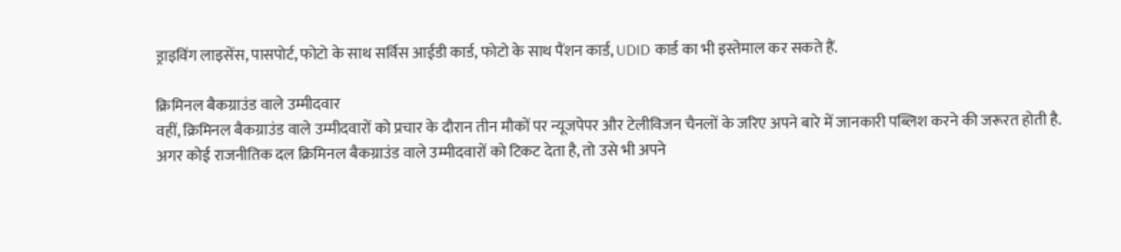ड्राइविंग लाइसेंस, पासपोर्ट, फोटो के साथ सर्विस आईडी कार्ड, फोटो के साथ पैंशन कार्ड, UDID कार्ड का भी इस्तेमाल कर सकते हैं.

क्रिमिनल बैकग्राउंड वाले उम्मीदवार
वहीं, क्रिमिनल बैकग्राउंड वाले उम्मीदवारों को प्रचार के दौरान तीन मौकों पर न्यूजपेपर और टेलीविजन चैनलों के जरिए अपने बारे में जानकारी पब्लिश करने की जरूरत होती है. अगर कोई राजनीतिक दल क्रिमिनल बैकग्राउंड वाले उम्मीदवारों को टिकट देता है, तो उसे भी अपने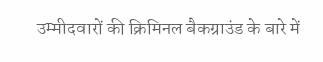उम्मीदवारों की क्रिमिनल बैकग्राउंड के बारे में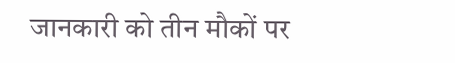जानकारी को तीन मौकों पर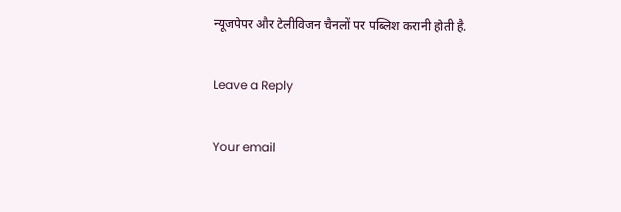न्यूजपेपर और टेलीविजन चैनलों पर पब्लिश करानी होती है.

Leave a Reply

Your email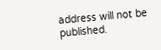address will not be published.